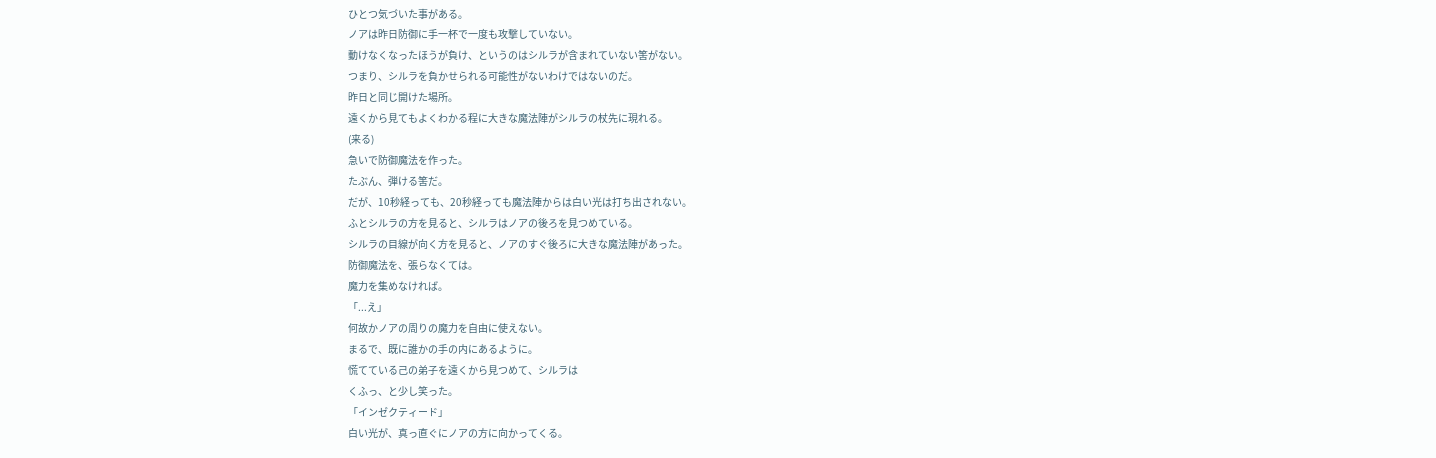ひとつ気づいた事がある。
ノアは昨日防御に手一杯で一度も攻撃していない。
動けなくなったほうが負け、というのはシルラが含まれていない筈がない。
つまり、シルラを負かせられる可能性がないわけではないのだ。
昨日と同じ開けた場所。
遠くから見てもよくわかる程に大きな魔法陣がシルラの杖先に現れる。
(来る)
急いで防御魔法を作った。
たぶん、弾ける筈だ。
だが、10秒経っても、20秒経っても魔法陣からは白い光は打ち出されない。
ふとシルラの方を見ると、シルラはノアの後ろを見つめている。
シルラの目線が向く方を見ると、ノアのすぐ後ろに大きな魔法陣があった。
防御魔法を、張らなくては。
魔力を集めなければ。
「...え」
何故かノアの周りの魔力を自由に使えない。
まるで、既に誰かの手の内にあるように。
慌てている己の弟子を遠くから見つめて、シルラは
くふっ、と少し笑った。
「インゼクティード」
白い光が、真っ直ぐにノアの方に向かってくる。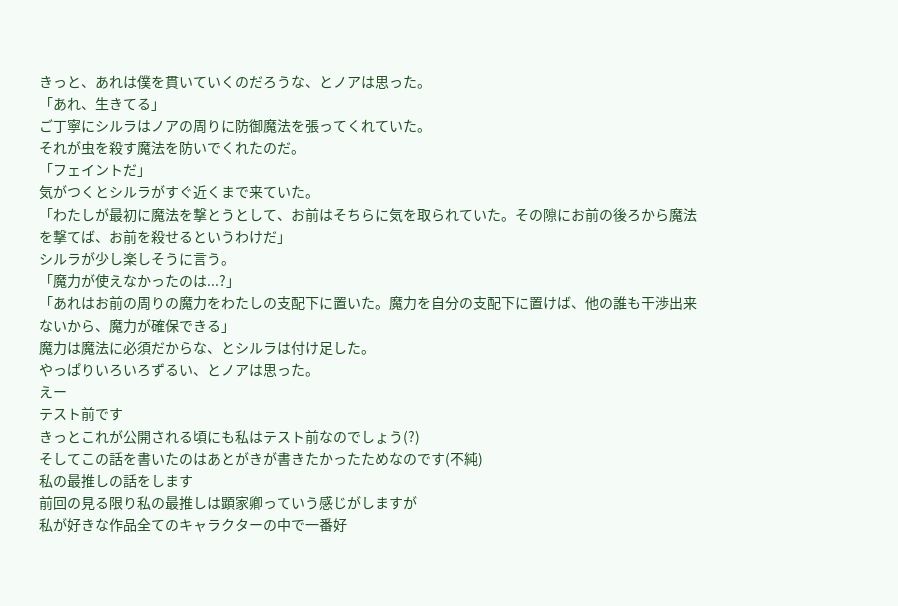きっと、あれは僕を貫いていくのだろうな、とノアは思った。
「あれ、生きてる」
ご丁寧にシルラはノアの周りに防御魔法を張ってくれていた。
それが虫を殺す魔法を防いでくれたのだ。
「フェイントだ」
気がつくとシルラがすぐ近くまで来ていた。
「わたしが最初に魔法を撃とうとして、お前はそちらに気を取られていた。その隙にお前の後ろから魔法を撃てば、お前を殺せるというわけだ」
シルラが少し楽しそうに言う。
「魔力が使えなかったのは...?」
「あれはお前の周りの魔力をわたしの支配下に置いた。魔力を自分の支配下に置けば、他の誰も干渉出来ないから、魔力が確保できる」
魔力は魔法に必須だからな、とシルラは付け足した。
やっぱりいろいろずるい、とノアは思った。
えー
テスト前です
きっとこれが公開される頃にも私はテスト前なのでしょう(?)
そしてこの話を書いたのはあとがきが書きたかったためなのです(不純)
私の最推しの話をします
前回の見る限り私の最推しは顕家卿っていう感じがしますが
私が好きな作品全てのキャラクターの中で一番好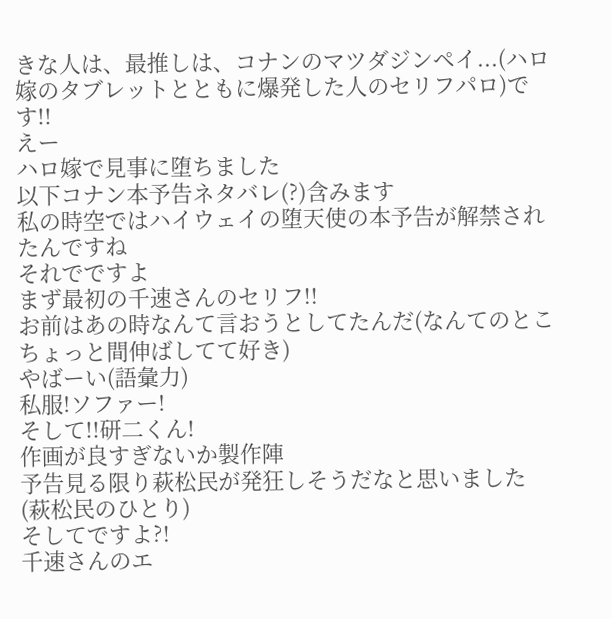きな人は、最推しは、コナンのマツダジンペイ...(ハロ嫁のタブレットとともに爆発した人のセリフパロ)です!!
えー
ハロ嫁で見事に堕ちました
以下コナン本予告ネタバレ(?)含みます
私の時空ではハイウェイの堕天使の本予告が解禁されたんですね
それでですよ
まず最初の千速さんのセリフ!!
お前はあの時なんて言おうとしてたんだ(なんてのとこちょっと間伸ばしてて好き)
やばーい(語彙力)
私服!ソファー!
そして!!研二くん!
作画が良すぎないか製作陣
予告見る限り萩松民が発狂しそうだなと思いました
(萩松民のひとり)
そしてですよ?!
千速さんのエ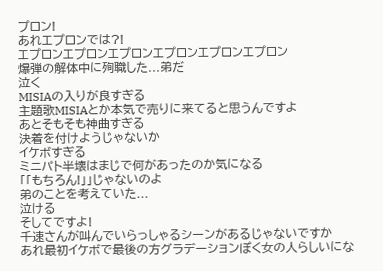プロン!
あれエプロンでは?!
エプロンエプロンエプロンエプロンエプロンエプロン
爆弾の解体中に殉職した...弟だ
泣く
MISIAの入りが良すぎる
主題歌MISIAとか本気で売りに来てると思うんですよ
あとそもそも神曲すぎる
決着を付けようじゃないか
イケボすぎる
ミニパト半壊はまじで何があったのか気になる
「「もちろん!」」じゃないのよ
弟のことを考えていた...
泣ける
そしてですよ!
千速さんが叫んでいらっしゃるシーンがあるじゃないですか
あれ最初イケボで最後の方グラデーションぽく女の人らしいにな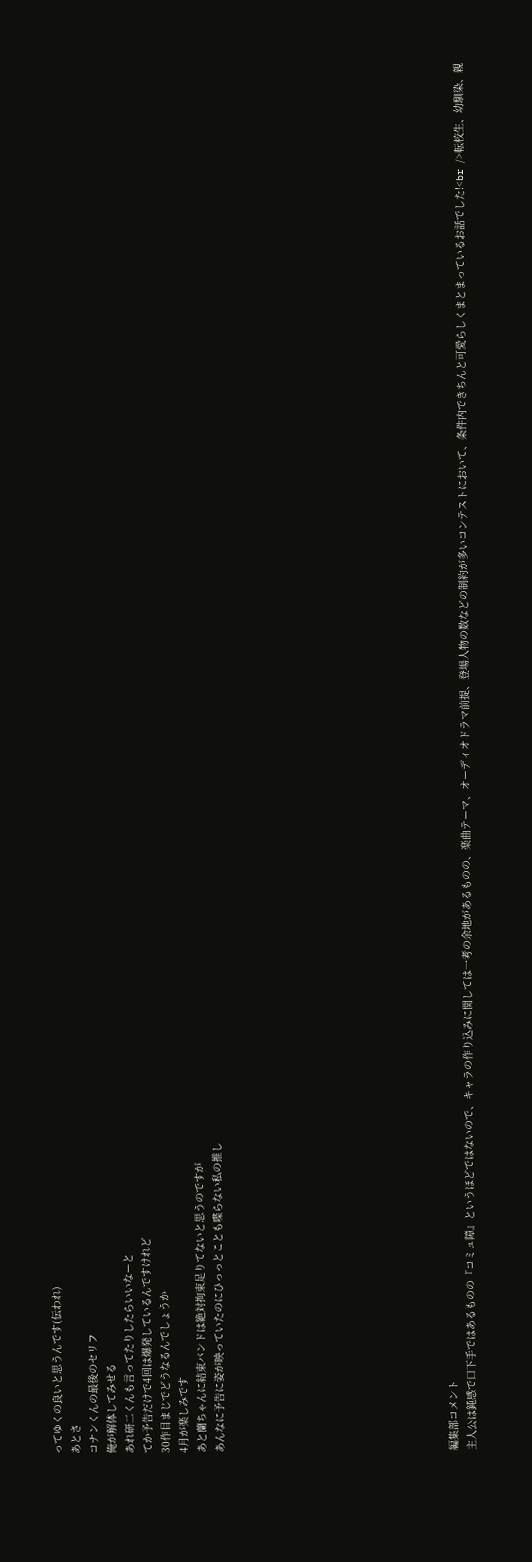ってゆくの良いと思うんです(伝われ)
あとさ
コナンくんの最後のセリフ
俺が解体してみせる
あれ研二くんも言ってたりしたらいいなーと
てか予告だけで4回は爆発しているんですけれど
30作目まじでどうなるんでしょうか
4月が楽しみです
あと蘭ちゃんに結束バンドは絶対拘束足りてないと思うのですが
あんなに予告に姿が映っていたのにひっっとことも喋らない私の推し












編集部コメント
主人公は鈍感で口下手ではあるものの『コミュ障』というほどではないので、キャラの作り込みに関しては一考の余地があるものの、楽曲テーマ、オーディオドラマ前提、登場人物の数などの制約が多いコンテストにおいて、条件内できちんと可愛らしくまとまっているお話でした!<br />転校生、幼馴染、親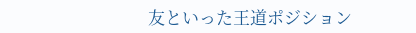友といった王道ポジション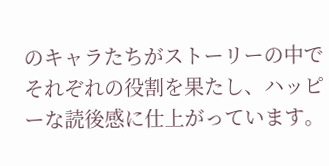のキャラたちがストーリーの中でそれぞれの役割を果たし、ハッピーな読後感に仕上がっています。